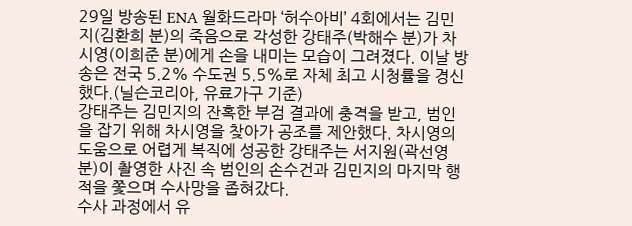29일 방송된 ENA 월화드라마 ‘허수아비’ 4회에서는 김민지(김환희 분)의 죽음으로 각성한 강태주(박해수 분)가 차시영(이희준 분)에게 손을 내미는 모습이 그려졌다. 이날 방송은 전국 5.2% 수도권 5.5%로 자체 최고 시청률을 경신했다.(닐슨코리아, 유료가구 기준)
강태주는 김민지의 잔혹한 부검 결과에 충격을 받고, 범인을 잡기 위해 차시영을 찾아가 공조를 제안했다. 차시영의 도움으로 어렵게 복직에 성공한 강태주는 서지원(곽선영 분)이 촬영한 사진 속 범인의 손수건과 김민지의 마지막 행적을 쫓으며 수사망을 좁혀갔다.
수사 과정에서 유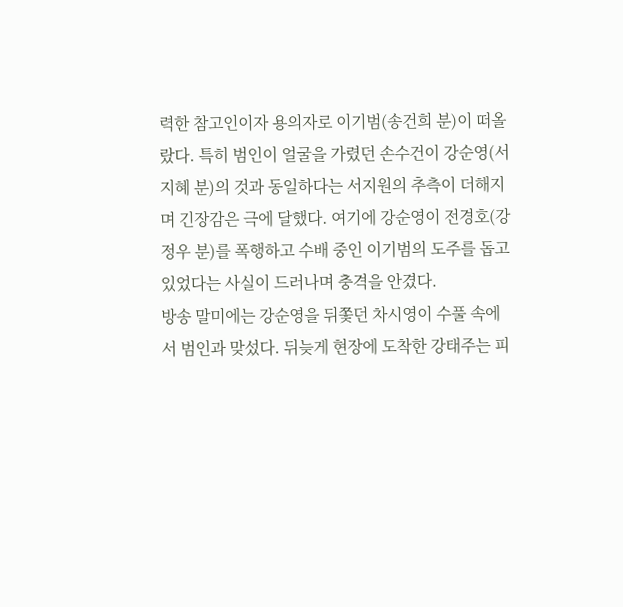력한 참고인이자 용의자로 이기범(송건희 분)이 떠올랐다. 특히 범인이 얼굴을 가렸던 손수건이 강순영(서지혜 분)의 것과 동일하다는 서지원의 추측이 더해지며 긴장감은 극에 달했다. 여기에 강순영이 전경호(강정우 분)를 폭행하고 수배 중인 이기범의 도주를 돕고 있었다는 사실이 드러나며 충격을 안겼다.
방송 말미에는 강순영을 뒤쫓던 차시영이 수풀 속에서 범인과 맞섰다. 뒤늦게 현장에 도착한 강태주는 피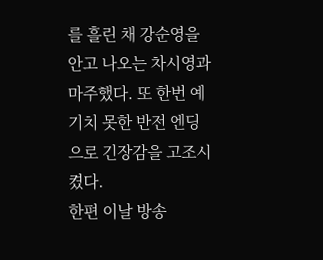를 흘린 채 강순영을 안고 나오는 차시영과 마주했다. 또 한번 예기치 못한 반전 엔딩으로 긴장감을 고조시켰다.
한편 이날 방송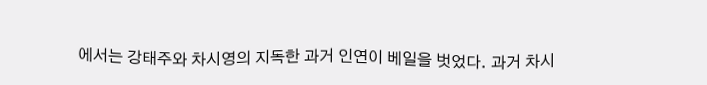에서는 강태주와 차시영의 지독한 과거 인연이 베일을 벗었다. 과거 차시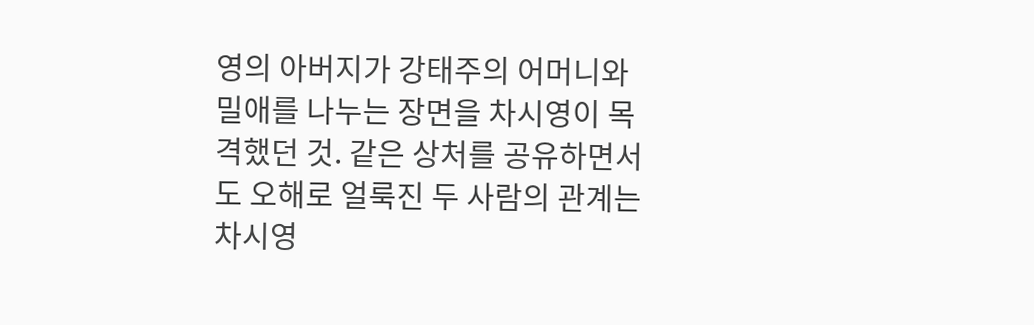영의 아버지가 강태주의 어머니와 밀애를 나누는 장면을 차시영이 목격했던 것. 같은 상처를 공유하면서도 오해로 얼룩진 두 사람의 관계는 차시영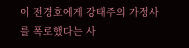이 전경호에게 강태주의 가정사를 폭로했다는 사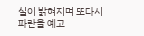실이 밝혀지며 또다시 파란을 예고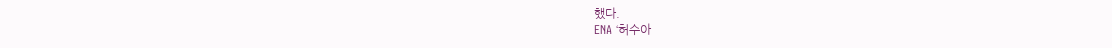했다.
ENA ‘허수아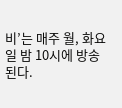비’는 매주 월, 화요일 밤 10시에 방송된다.